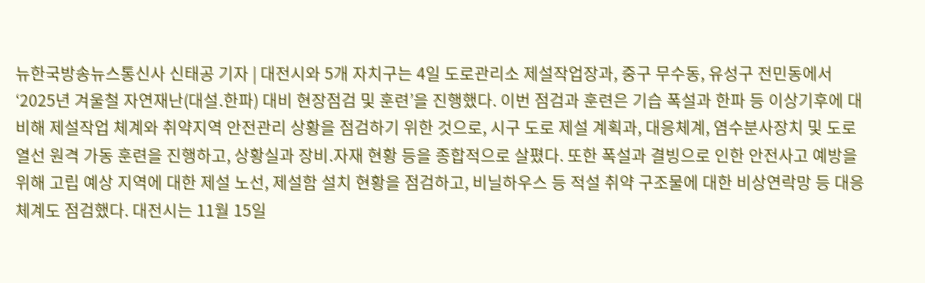뉴한국방송뉴스통신사 신태공 기자 | 대전시와 5개 자치구는 4일 도로관리소 제설작업장과, 중구 무수동, 유성구 전민동에서‘2025년 겨울철 자연재난(대설․한파) 대비 현장점검 및 훈련’을 진행했다. 이번 점검과 훈련은 기습 폭설과 한파 등 이상기후에 대비해 제설작업 체계와 취약지역 안전관리 상황을 점검하기 위한 것으로, 시구 도로 제설 계획과, 대응체계, 염수분사장치 및 도로 열선 원격 가동 훈련을 진행하고, 상황실과 장비․자재 현황 등을 종합적으로 살폈다. 또한 폭설과 결빙으로 인한 안전사고 예방을 위해 고립 예상 지역에 대한 제설 노선, 제설함 설치 현황을 점검하고, 비닐하우스 등 적설 취약 구조물에 대한 비상연락망 등 대응 체계도 점검했다. 대전시는 11월 15일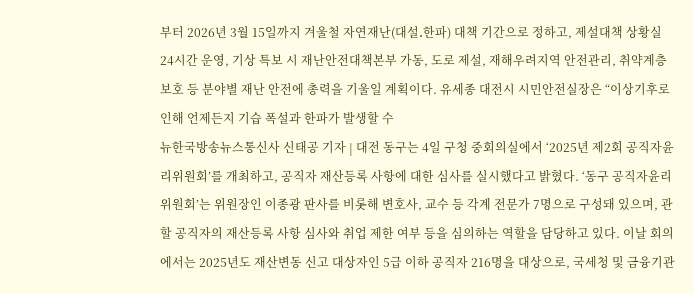부터 2026년 3월 15일까지 겨울철 자연재난(대설․한파) 대책 기간으로 정하고, 제설대책 상황실 24시간 운영, 기상 특보 시 재난안전대책본부 가동, 도로 제설, 재해우려지역 안전관리, 취약계층 보호 등 분야별 재난 안전에 총력을 기울일 계획이다. 유세종 대전시 시민안전실장은 “이상기후로 인해 언제든지 기습 폭설과 한파가 발생할 수
뉴한국방송뉴스통신사 신태공 기자 | 대전 동구는 4일 구청 중회의실에서 ‘2025년 제2회 공직자윤리위원회’를 개최하고, 공직자 재산등록 사항에 대한 심사를 실시했다고 밝혔다. ‘동구 공직자윤리위원회’는 위원장인 이종광 판사를 비롯해 변호사, 교수 등 각계 전문가 7명으로 구성돼 있으며, 관할 공직자의 재산등록 사항 심사와 취업 제한 여부 등을 심의하는 역할을 담당하고 있다. 이날 회의에서는 2025년도 재산변동 신고 대상자인 5급 이하 공직자 216명을 대상으로, 국세청 및 금융기관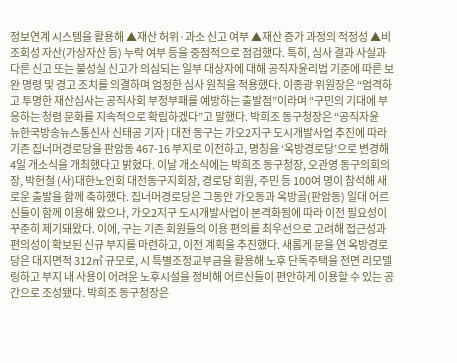정보연계 시스템을 활용해 ▲재산 허위·과소 신고 여부 ▲재산 증가 과정의 적정성 ▲비조회성 자산(가상자산 등) 누락 여부 등을 중점적으로 점검했다. 특히, 심사 결과 사실과 다른 신고 또는 불성실 신고가 의심되는 일부 대상자에 대해 공직자윤리법 기준에 따른 보완 명령 및 경고 조치를 의결하며 엄정한 심사 원칙을 적용했다. 이종광 위원장은 “엄격하고 투명한 재산심사는 공직사회 부정부패를 예방하는 출발점”이라며 “구민의 기대에 부응하는 청렴 문화를 지속적으로 확립하겠다”고 말했다. 박희조 동구청장은 “공직자윤
뉴한국방송뉴스통신사 신태공 기자 | 대전 동구는 가오2지구 도시개발사업 추진에 따라 기존 집너머경로당을 판암동 467-16 부지로 이전하고, 명칭을 ‘옥방경로당’으로 변경해 4일 개소식을 개최했다고 밝혔다. 이날 개소식에는 박희조 동구청장, 오관영 동구의회의장, 박헌철 (사)대한노인회 대전동구지회장, 경로당 회원, 주민 등 100여 명이 참석해 새로운 출발을 함께 축하했다. 집너머경로당은 그동안 가오동과 옥방골(판암동) 일대 어르신들이 함께 이용해 왔으나, 가오2지구 도시개발사업이 본격화됨에 따라 이전 필요성이 꾸준히 제기돼왔다. 이에, 구는 기존 회원들의 이용 편의를 최우선으로 고려해 접근성과 편의성이 확보된 신규 부지를 마련하고, 이전 계획을 추진했다. 새롭게 문을 연 옥방경로당은 대지면적 312㎡ 규모로, 시 특별조정교부금을 활용해 노후 단독주택을 전면 리모델링하고 부지 내 사용이 어려운 노후시설을 정비해 어르신들이 편안하게 이용할 수 있는 공간으로 조성됐다. 박희조 동구청장은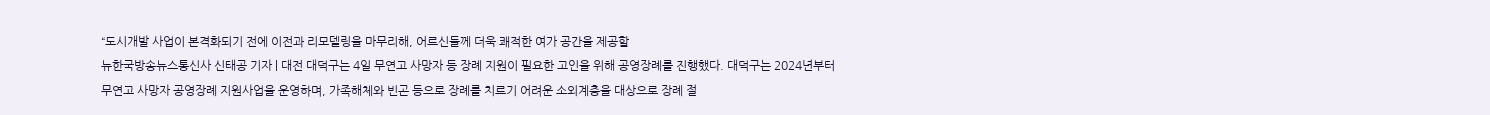“도시개발 사업이 본격화되기 전에 이전과 리모델링을 마무리해, 어르신들께 더욱 쾌적한 여가 공간을 제공할
뉴한국방송뉴스통신사 신태공 기자 | 대전 대덕구는 4일 무연고 사망자 등 장례 지원이 필요한 고인을 위해 공영장례를 진행했다. 대덕구는 2024년부터 무연고 사망자 공영장례 지원사업을 운영하며, 가족해체와 빈곤 등으로 장례를 치르기 어려운 소외계층을 대상으로 장례 절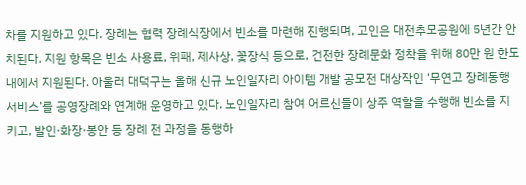차를 지원하고 있다. 장례는 협력 장례식장에서 빈소를 마련해 진행되며, 고인은 대전추모공원에 5년간 안치된다. 지원 항목은 빈소 사용료, 위패, 제사상, 꽃장식 등으로, 건전한 장례문화 정착을 위해 80만 원 한도 내에서 지원된다. 아울러 대덕구는 올해 신규 노인일자리 아이템 개발 공모전 대상작인 ‘무연고 장례동행서비스’를 공영장례와 연계해 운영하고 있다. 노인일자리 참여 어르신들이 상주 역할을 수행해 빈소를 지키고, 발인·화장·봉안 등 장례 전 과정을 동행하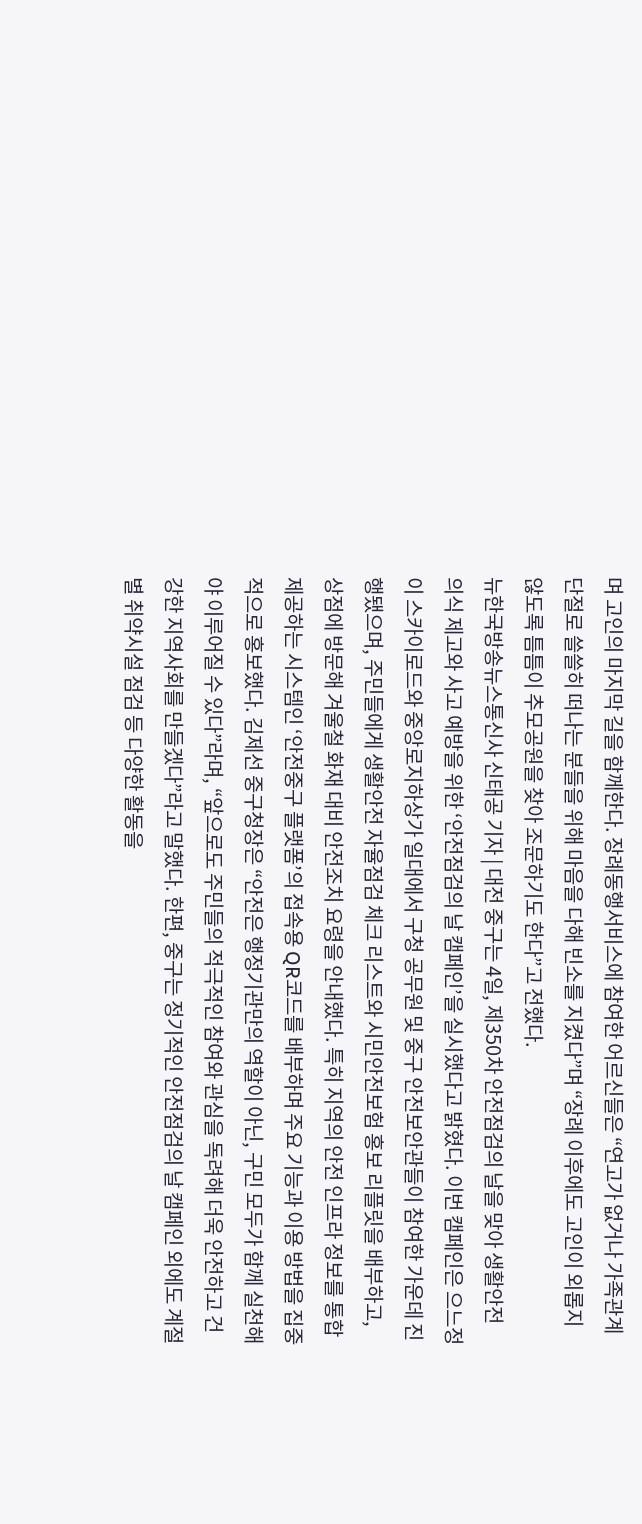며 고인의 마지막 길을 함께한다. 장례동행서비스에 참여한 어르신들은 “연고가 없거나 가족관계 단절로 쓸쓸히 떠나는 분들을 위해 마음을 다해 빈소를 지켰다”며 “장례 이후에도 고인이 외롭지 않도록 틈틈이 추모공원을 찾아 조문하기도 한다”고 전했다.
뉴한국방송뉴스통신사 신태공 기자 | 대전 중구는 4일, 제350차 안전점검의 날을 맞아 생활안전 의식 제고와 사고 예방을 위한 ‘안전점검의 날 캠페인’을 실시했다고 밝혔다. 이번 캠페인은 으느정이 스카이로드와 중앙로지하상가 일대에서 구청 공무원 및 중구 안전보안관들이 참여한 가운데 진행됐으며, 주민들에게 생활안전 자율점검 체크 리스트와 시민안전보험 홍보 리플릿을 배부하고, 상점에 방문해 겨울철 화재 대비 안전조치 요령을 안내했다. 특히 지역의 안전 인프라 정보를 통합 제공하는 시스템인 ‘안전중구 플랫폼’의 접속용 QR코드를 배부하며 주요 기능과 이용 방법을 집중적으로 홍보했다. 김제선 중구청장은 “안전은 행정기관만의 역할이 아닌, 구민 모두가 함께 실천해야 이루어질 수 있다”라며, “앞으로도 주민들의 적극적인 참여와 관심을 독려해 더욱 안전하고 건강한 지역사회를 만들겠다”라고 말했다. 한편, 중구는 정기적인 안전점검의 날 캠페인 외에도 계절별 취약시설 점검 등 다양한 활동을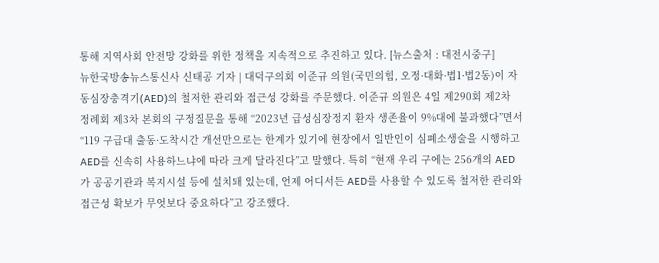통해 지역사회 안전망 강화를 위한 정책을 지속적으로 추진하고 있다. [뉴스출처 : 대전시중구]
뉴한국방송뉴스통신사 신태공 기자 | 대덕구의회 이준규 의원(국민의힘, 오정·대화·법1·법2동)이 자동심장충격기(AED)의 철저한 관리와 접근성 강화를 주문했다. 이준규 의원은 4일 제290회 제2차 정례회 제3차 본회의 구정질문을 통해 “2023년 급성심장정지 환자 생존율이 9%대에 불과했다”면서 “119 구급대 출동·도착시간 개선만으로는 한계가 있기에 현장에서 일반인이 심폐소생술을 시행하고 AED를 신속히 사용하느냐에 따라 크게 달라진다”고 말했다. 특히 “현재 우리 구에는 256개의 AED가 공공기관과 복지시설 등에 설치돼 있는데, 언제 어디서든 AED를 사용할 수 있도록 철저한 관리와 접근성 확보가 무엇보다 중요하다”고 강조했다.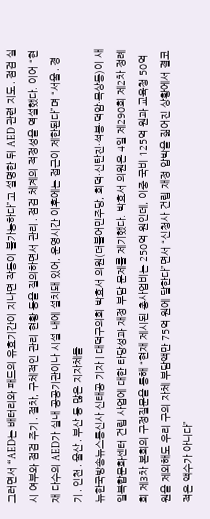그러면서 “AED는 배터리와 패드의 유효기간이 지나면 작동이 불가능하다”고 설명한 뒤 AED 관련 지도․점검 실시 여부와 점검 주기․절차, 구체적인 관리 현황 등을 질의하면서 관리․점검 체계의 적정성을 역설했다. 이어 “현재 다수의 AED가 실내 공공기관이나 시설 내에 설치돼 있어, 운영시간 이후에는 접근이 제한된다”며 “서울․경기․인천․울산․부산 등 많은 지자체들
뉴한국방송뉴스통신사 신태공 기자 | 대덕구의회 박효서 의원(더불어민주당, 회덕·신탄진·석봉·덕암·목상동)이 새일복합문화센터 건립 사업에 대한 타당성과 재정 부담 문제를 제기했다. 박효서 의원은 4일 제290회 제2차 정례회 제3차 본회의 구정질문을 통해 “현재 제시된 총사업비는 250억 원인데, 이중 국비 125억 원과 교육청 50억 원을 제외해도 우리 구의 자체 부담액만 75억 원에 달한다”면서 “신청사 건립 재정 압박을 짊어진 상황에서 결코 적은 액수가 아니다”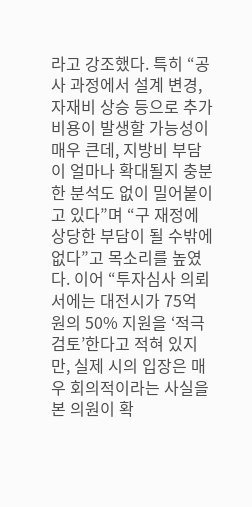라고 강조했다. 특히 “공사 과정에서 설계 변경, 자재비 상승 등으로 추가 비용이 발생할 가능성이 매우 큰데, 지방비 부담이 얼마나 확대될지 충분한 분석도 없이 밀어붙이고 있다”며 “구 재정에 상당한 부담이 될 수밖에 없다”고 목소리를 높였다. 이어 “투자심사 의뢰서에는 대전시가 75억 원의 50% 지원을 ‘적극 검토’한다고 적혀 있지만, 실제 시의 입장은 매우 회의적이라는 사실을 본 의원이 확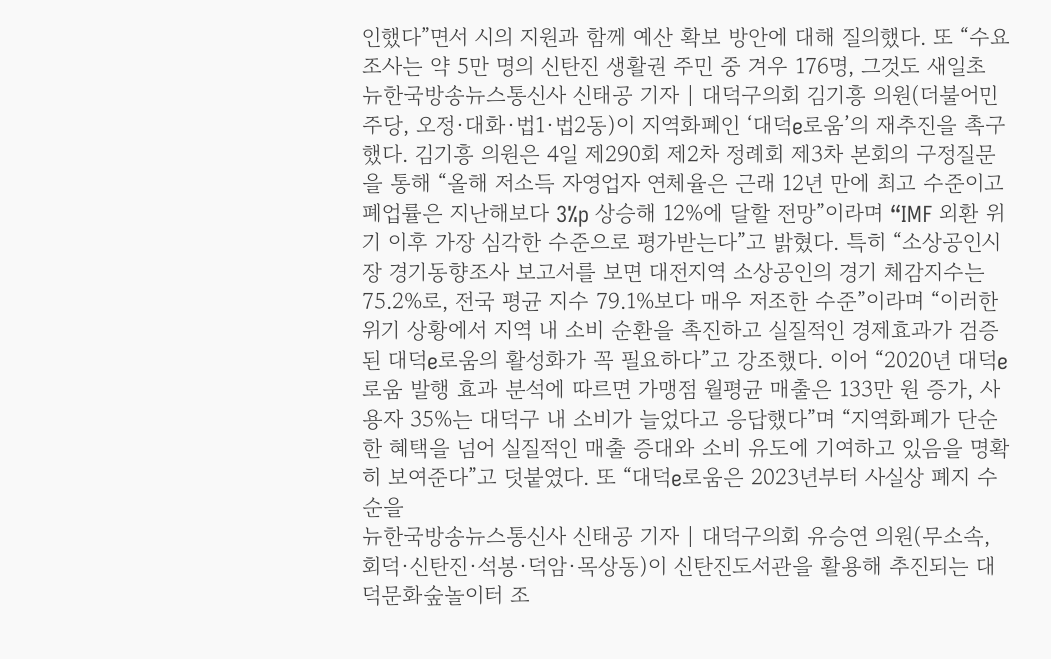인했다”면서 시의 지원과 함께 예산 확보 방안에 대해 질의했다. 또 “수요조사는 약 5만 명의 신탄진 생활권 주민 중 겨우 176명, 그것도 새일초
뉴한국방송뉴스통신사 신태공 기자 | 대덕구의회 김기흥 의원(더불어민주당, 오정·대화·법1·법2동)이 지역화폐인 ‘대덕e로움’의 재추진을 촉구했다. 김기흥 의원은 4일 제290회 제2차 정례회 제3차 본회의 구정질문을 통해 “올해 저소득 자영업자 연체율은 근래 12년 만에 최고 수준이고 폐업률은 지난해보다 3%p 상승해 12%에 달할 전망”이라며 “IMF 외환 위기 이후 가장 심각한 수준으로 평가받는다”고 밝혔다. 특히 “소상공인시장 경기동향조사 보고서를 보면 대전지역 소상공인의 경기 체감지수는 75.2%로, 전국 평균 지수 79.1%보다 매우 저조한 수준”이라며 “이러한 위기 상황에서 지역 내 소비 순환을 촉진하고 실질적인 경제효과가 검증된 대덕e로움의 활성화가 꼭 필요하다”고 강조했다. 이어 “2020년 대덕e로움 발행 효과 분석에 따르면 가맹점 월평균 매출은 133만 원 증가, 사용자 35%는 대덕구 내 소비가 늘었다고 응답했다”며 “지역화폐가 단순한 혜택을 넘어 실질적인 매출 증대와 소비 유도에 기여하고 있음을 명확히 보여준다”고 덧붙였다. 또 “대덕e로움은 2023년부터 사실상 폐지 수순을
뉴한국방송뉴스통신사 신태공 기자 | 대덕구의회 유승연 의원(무소속, 회덕·신탄진·석봉·덕암·목상동)이 신탄진도서관을 활용해 추진되는 대덕문화숲놀이터 조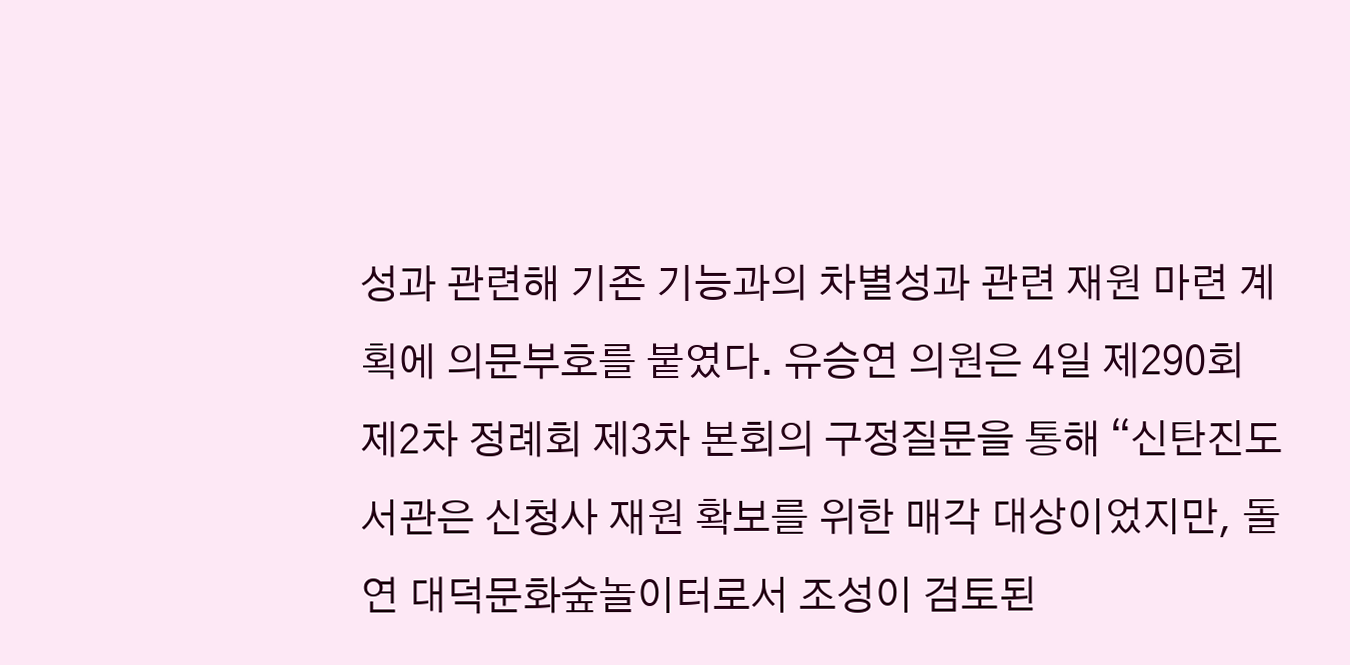성과 관련해 기존 기능과의 차별성과 관련 재원 마련 계획에 의문부호를 붙였다. 유승연 의원은 4일 제290회 제2차 정례회 제3차 본회의 구정질문을 통해 “신탄진도서관은 신청사 재원 확보를 위한 매각 대상이었지만, 돌연 대덕문화숲놀이터로서 조성이 검토된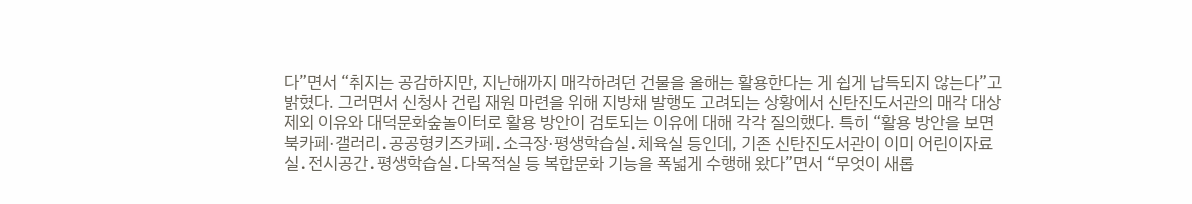다”면서 “취지는 공감하지만, 지난해까지 매각하려던 건물을 올해는 활용한다는 게 쉽게 납득되지 않는다”고 밝혔다. 그러면서 신청사 건립 재원 마련을 위해 지방채 발행도 고려되는 상황에서 신탄진도서관의 매각 대상 제외 이유와 대덕문화숲놀이터로 활용 방안이 검토되는 이유에 대해 각각 질의했다. 특히 “활용 방안을 보면 북카페·갤러리․공공형키즈카페․소극장·평생학습실․체육실 등인데, 기존 신탄진도서관이 이미 어린이자료실․전시공간․평생학습실․다목적실 등 복합문화 기능을 폭넓게 수행해 왔다”면서 “무엇이 새롭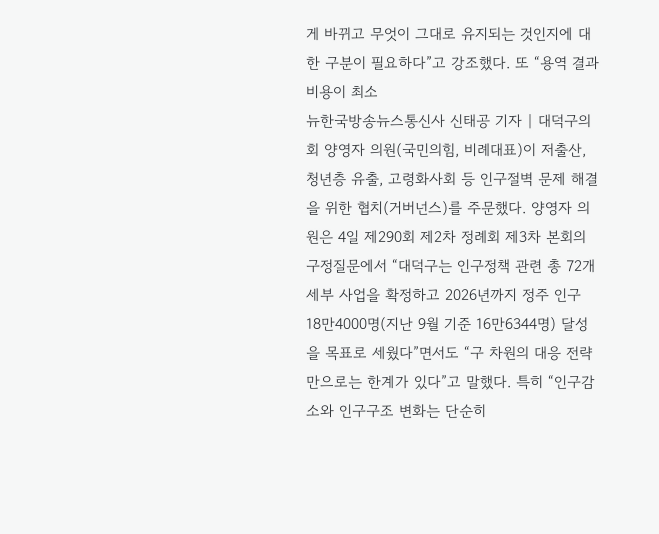게 바뀌고 무엇이 그대로 유지되는 것인지에 대한 구분이 필요하다”고 강조했다. 또 “용역 결과 비용이 최소
뉴한국방송뉴스통신사 신태공 기자 | 대덕구의회 양영자 의원(국민의힘, 비례대표)이 저출산, 청년층 유출, 고령화사회 등 인구절벽 문제 해결을 위한 협치(거버넌스)를 주문했다. 양영자 의원은 4일 제290회 제2차 정례회 제3차 본회의 구정질문에서 “대덕구는 인구정책 관련 총 72개 세부 사업을 확정하고 2026년까지 정주 인구 18만4000명(지난 9월 기준 16만6344명) 달성을 목표로 세웠다”면서도 “구 차원의 대응 전략만으로는 한계가 있다”고 말했다. 특히 “인구감소와 인구구조 변화는 단순히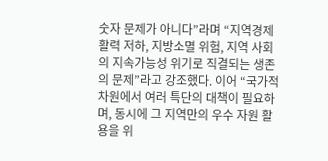숫자 문제가 아니다”라며 “지역경제 활력 저하, 지방소멸 위험, 지역 사회의 지속가능성 위기로 직결되는 생존의 문제”라고 강조했다. 이어 “국가적 차원에서 여러 특단의 대책이 필요하며, 동시에 그 지역만의 우수 자원 활용을 위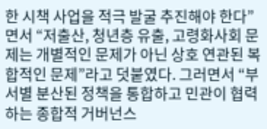한 시책 사업을 적극 발굴 추진해야 한다”면서 “저출산, 청년층 유출, 고령화사회 문제는 개별적인 문제가 아닌 상호 연관된 복합적인 문제”라고 덧붙였다. 그러면서 “부서별 분산된 정책을 통합하고 민관이 협력하는 종합적 거버넌스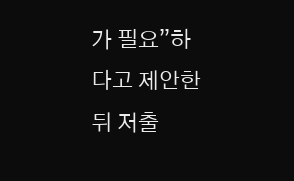가 필요”하다고 제안한 뒤 저출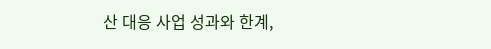산 대응 사업 성과와 한계,